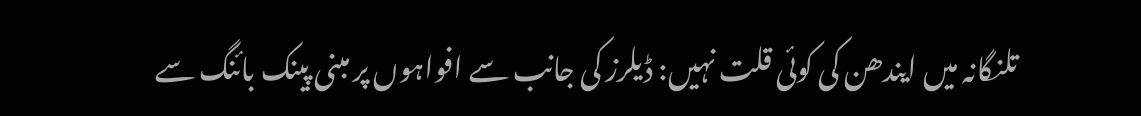تلنگانہ میں ایندھن کی کوئی قلت نہیں: ڈیلرز کی جانب سے افواہوں پر مبنی پینک بائنگ سے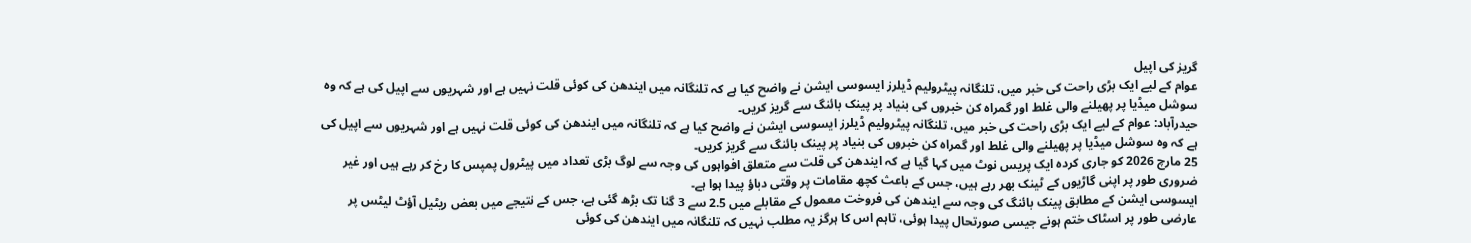گریز کی اپیل
عوام کے لیے ایک بڑی راحت کی خبر میں، تلنگانہ پیٹرولیم ڈیلرز ایسوسی ایشن نے واضح کیا ہے کہ تلنگانہ میں ایندھن کی کوئی قلت نہیں ہے اور شہریوں سے اپیل کی ہے کہ وہ سوشل میڈیا پر پھیلنے والی غلط اور گمراہ کن خبروں کی بنیاد پر پینک بائنگ سے گریز کریں۔
حیدرآباد: عوام کے لیے ایک بڑی راحت کی خبر میں، تلنگانہ پیٹرولیم ڈیلرز ایسوسی ایشن نے واضح کیا ہے کہ تلنگانہ میں ایندھن کی کوئی قلت نہیں ہے اور شہریوں سے اپیل کی ہے کہ وہ سوشل میڈیا پر پھیلنے والی غلط اور گمراہ کن خبروں کی بنیاد پر پینک بائنگ سے گریز کریں۔
25 مارچ 2026 کو جاری کردہ ایک پریس نوٹ میں کہا گیا ہے کہ ایندھن کی قلت سے متعلق افواہوں کی وجہ سے لوگ بڑی تعداد میں پیٹرول پمپس کا رخ کر رہے ہیں اور غیر ضروری طور پر اپنی گاڑیوں کے ٹینک بھر رہے ہیں، جس کے باعث کچھ مقامات پر وقتی دباؤ پیدا ہوا ہے۔
ایسوسی ایشن کے مطابق پینک بائنگ کی وجہ سے ایندھن کی فروخت معمول کے مقابلے میں 2.5 سے 3 گنا تک بڑھ گئی ہے، جس کے نتیجے میں بعض ریٹیل آؤٹ لیٹس پر عارضی طور پر اسٹاک ختم ہونے جیسی صورتحال پیدا ہوئی، تاہم اس کا ہرگز یہ مطلب نہیں کہ تلنگانہ میں ایندھن کی کوئی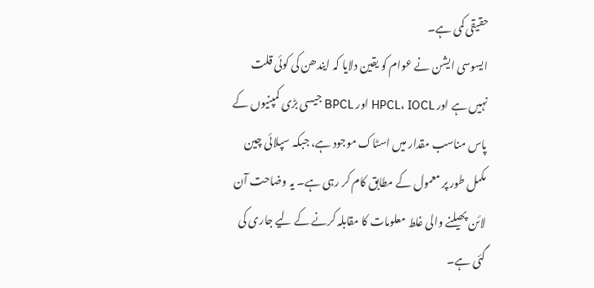حقیقی کمی ہے۔
ایسوسی ایشن نے عوام کو یقین دلایا کہ ایندھن کی کوئی قلت نہیں ہے اور HPCL، IOCL اور BPCL جیسی بڑی کمپنیوں کے پاس مناسب مقدار میں اسٹاک موجود ہے، جبکہ سپلائی چین مکمل طور پر معمول کے مطابق کام کر رہی ہے۔ یہ وضاحت آن لائن پھیلنے والی غلط معلومات کا مقابلہ کرنے کے لیے جاری کی گئی ہے۔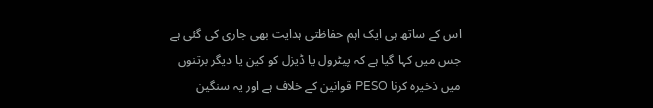اس کے ساتھ ہی ایک اہم حفاظتی ہدایت بھی جاری کی گئی ہے جس میں کہا گیا ہے کہ پیٹرول یا ڈیزل کو کین یا دیگر برتنوں میں ذخیرہ کرنا PESO قوانین کے خلاف ہے اور یہ سنگین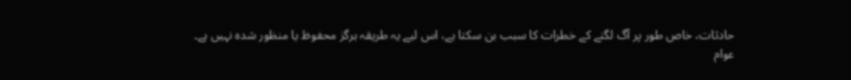حادثات، خاص طور پر آگ لگنے کے خطرات کا سبب بن سکتا ہے، اس لیے یہ طریقہ ہرگز محفوظ یا منظور شدہ نہیں ہے۔
عوام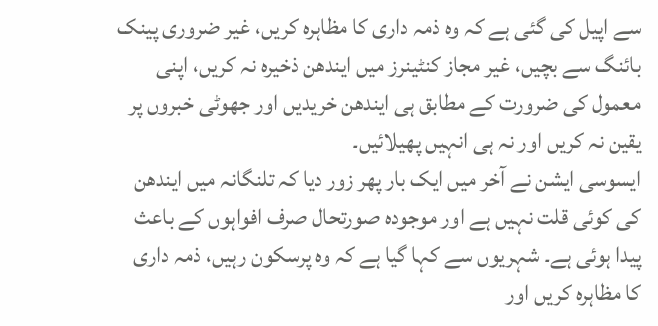سے اپیل کی گئی ہے کہ وہ ذمہ داری کا مظاہرہ کریں، غیر ضروری پینک بائنگ سے بچیں، غیر مجاز کنٹینرز میں ایندھن ذخیرہ نہ کریں، اپنی معمول کی ضرورت کے مطابق ہی ایندھن خریدیں اور جھوٹی خبروں پر یقین نہ کریں اور نہ ہی انہیں پھیلائیں۔
ایسوسی ایشن نے آخر میں ایک بار پھر زور دیا کہ تلنگانہ میں ایندھن کی کوئی قلت نہیں ہے اور موجودہ صورتحال صرف افواہوں کے باعث پیدا ہوئی ہے۔ شہریوں سے کہا گیا ہے کہ وہ پرسکون رہیں، ذمہ داری کا مظاہرہ کریں اور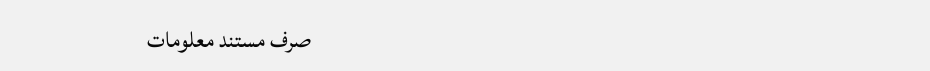صرف مستند معلومات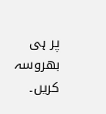پر ہی بھروسہ کریں۔